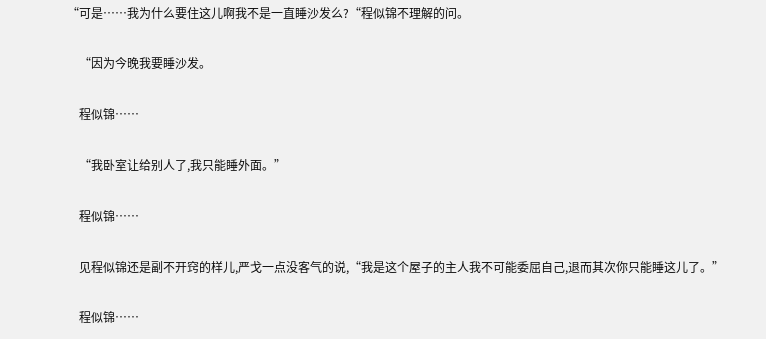“可是……我为什么要住这儿啊我不是一直睡沙发么?“程似锦不理解的问。

    “因为今晚我要睡沙发。

    程似锦……

    “我卧室让给别人了,我只能睡外面。”

    程似锦……

    见程似锦还是副不开窍的样儿,严戈一点没客气的说,“我是这个屋子的主人我不可能委屈自己,退而其次你只能睡这儿了。”

    程似锦……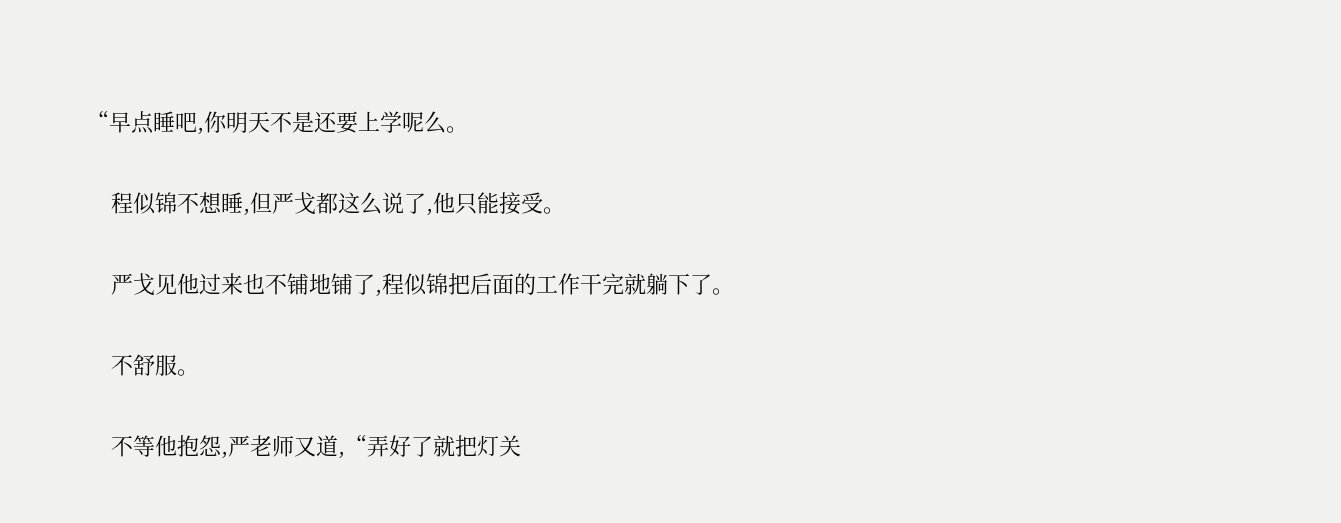“早点睡吧,你明天不是还要上学呢么。

    程似锦不想睡,但严戈都这么说了,他只能接受。

    严戈见他过来也不铺地铺了,程似锦把后面的工作干完就躺下了。

    不舒服。

    不等他抱怨,严老师又道,“弄好了就把灯关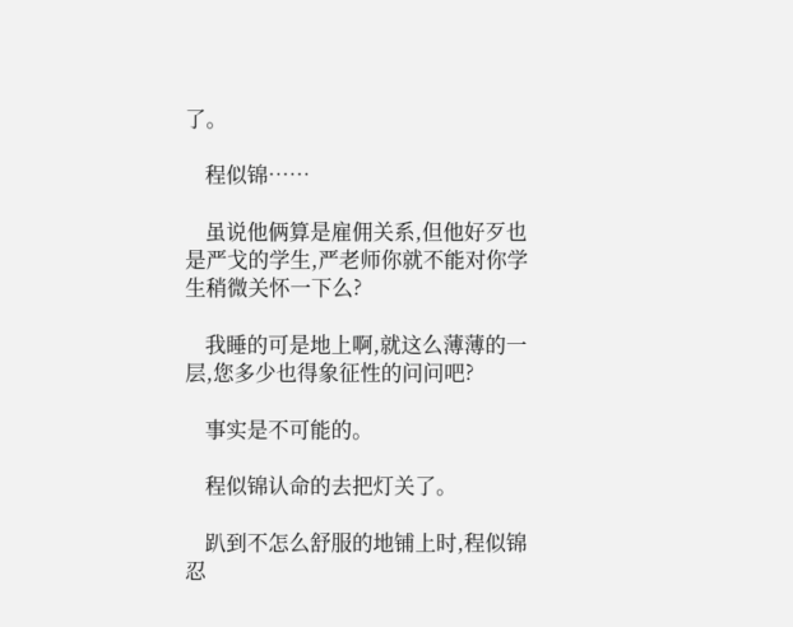了。

    程似锦……

    虽说他俩算是雇佣关系,但他好歹也是严戈的学生,严老师你就不能对你学生稍微关怀一下么?

    我睡的可是地上啊,就这么薄薄的一层,您多少也得象征性的问问吧?

    事实是不可能的。

    程似锦认命的去把灯关了。

    趴到不怎么舒服的地铺上时,程似锦忍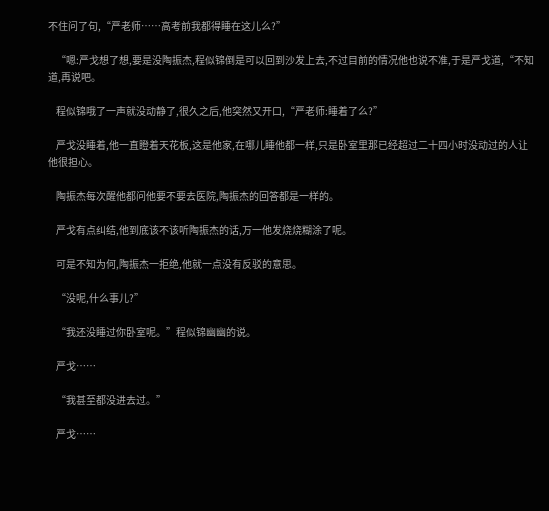不住问了句,“严老师……高考前我都得睡在这儿么?”

    “嗯:严戈想了想,要是没陶振杰,程似锦倒是可以回到沙发上去,不过目前的情况他也说不准,于是严戈道,“不知道,再说吧。

    程似锦哦了一声就没动静了,很久之后,他突然又开口,“严老师:睡着了么?”

    严戈没睡着,他一直瞪着天花板,这是他家,在哪儿睡他都一样,只是卧室里那已经超过二十四小时没动过的人让他很担心。

    陶振杰每次醒他都问他要不要去医院,陶振杰的回答都是一样的。

    严戈有点纠结,他到底该不该听陶振杰的话,万一他发烧烧糊涂了呢。

    可是不知为何,陶振杰一拒绝,他就一点没有反驳的意思。

    “没呢,什么事儿?”

    “我还没睡过你卧室呢。”程似锦幽幽的说。

    严戈……

    “我甚至都没进去过。”

    严戈……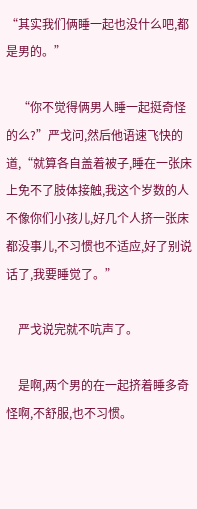“其实我们俩睡一起也没什么吧,都是男的。”

    “你不觉得俩男人睡一起挺奇怪的么?”严戈问,然后他语速飞快的道,“就算各自盖着被子,睡在一张床上免不了肢体接触,我这个岁数的人不像你们小孩儿,好几个人挤一张床都没事儿,不习惯也不适应,好了别说话了,我要睡觉了。”

    严戈说完就不吭声了。

    是啊,两个男的在一起挤着睡多奇怪啊,不舒服,也不习惯。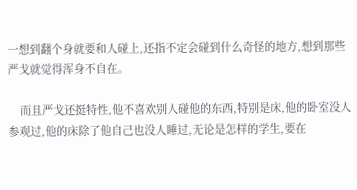一想到翻个身就要和人碰上,还指不定会碰到什么奇怪的地方,想到那些严戈就觉得浑身不自在。

    而且严戈还挺特性,他不喜欢别人碰他的东西,特别是床,他的卧室没人参观过,他的床除了他自己也没人睡过,无论是怎样的学生,要在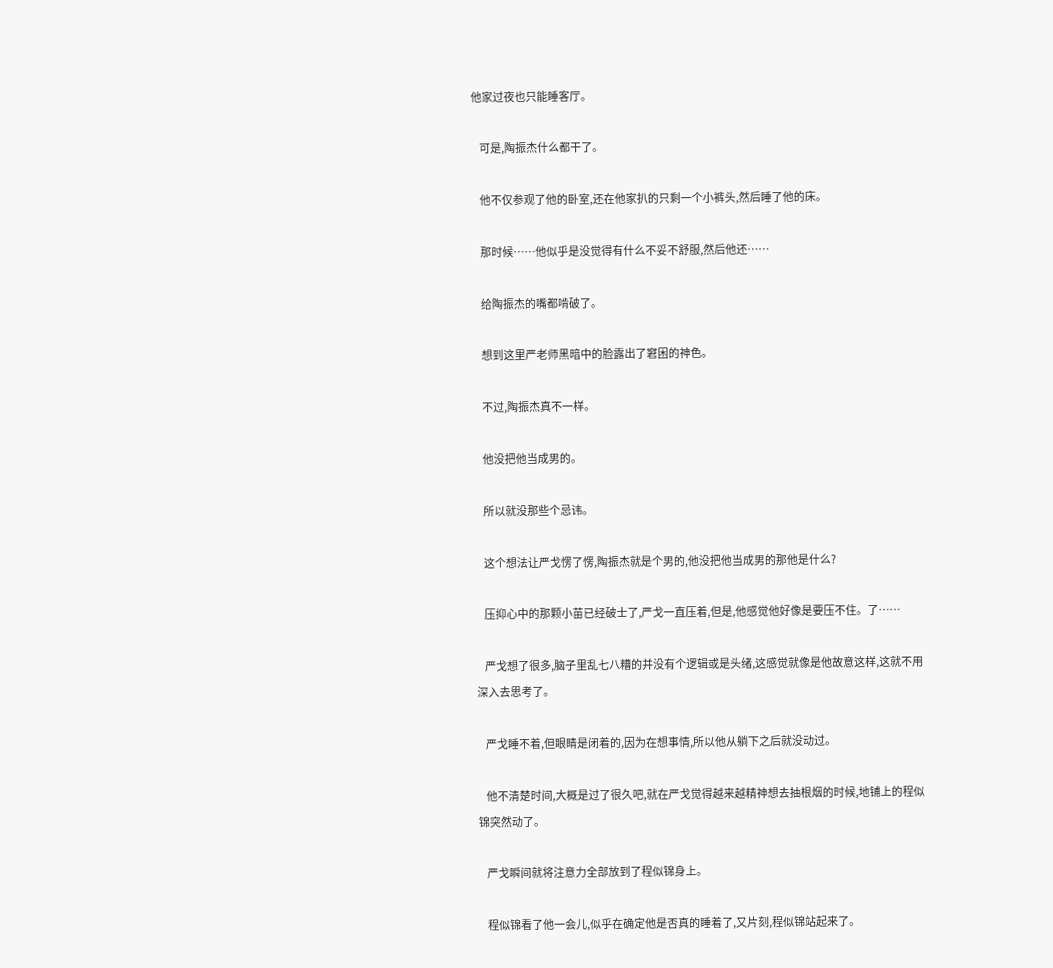他家过夜也只能睡客厅。

    可是,陶振杰什么都干了。

    他不仅参观了他的卧室,还在他家扒的只剩一个小裤头,然后睡了他的床。

    那时候……他似乎是没觉得有什么不妥不舒服,然后他还……

    给陶振杰的嘴都啃破了。

    想到这里严老师黑暗中的脸露出了窘困的神色。

    不过,陶振杰真不一样。

    他没把他当成男的。

    所以就没那些个忌讳。

    这个想法让严戈愣了愣,陶振杰就是个男的,他没把他当成男的那他是什么?

    压抑心中的那颗小苗已经破士了,严戈一直压着,但是,他感觉他好像是要压不住。了……

    严戈想了很多,脑子里乱七八糟的并没有个逻辑或是头绪,这感觉就像是他故意这样,这就不用深入去思考了。

    严戈睡不着,但眼睛是闭着的,因为在想事情,所以他从躺下之后就没动过。

    他不清楚时间,大概是过了很久吧,就在严戈觉得越来越精神想去抽根烟的时候,地铺上的程似锦突然动了。

    严戈瞬间就将注意力全部放到了程似锦身上。

    程似锦看了他一会儿,似乎在确定他是否真的睡着了,又片刻,程似锦站起来了。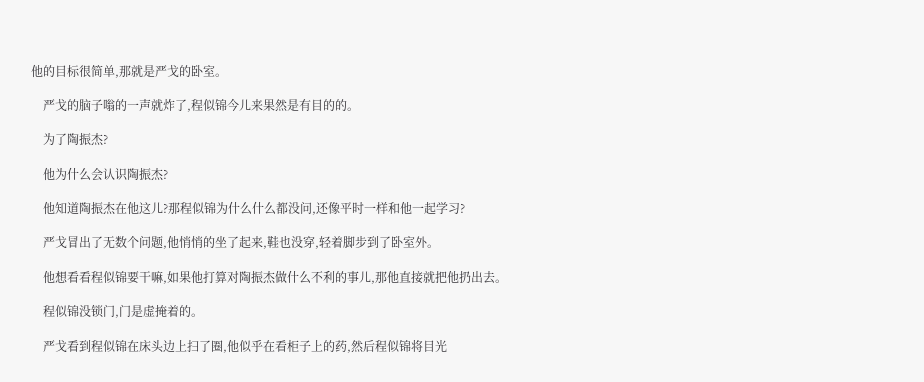他的目标很简单,那就是严戈的卧室。

    严戈的脑子嗡的一声就炸了,程似锦今儿来果然是有目的的。

    为了陶振杰?

    他为什么会认识陶振杰?

    他知道陶振杰在他这儿?那程似锦为什么什么都没问,还像平时一样和他一起学习?

    严戈冒出了无数个问题,他悄悄的坐了起来,鞋也没穿,轻着脚步到了卧室外。

    他想看看程似锦要干嘛,如果他打算对陶振杰做什么不利的事儿,那他直接就把他扔出去。

    程似锦没锁门,门是虚掩着的。

    严戈看到程似锦在床头边上扫了圈,他似乎在看柜子上的药,然后程似锦将目光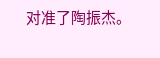对准了陶振杰。